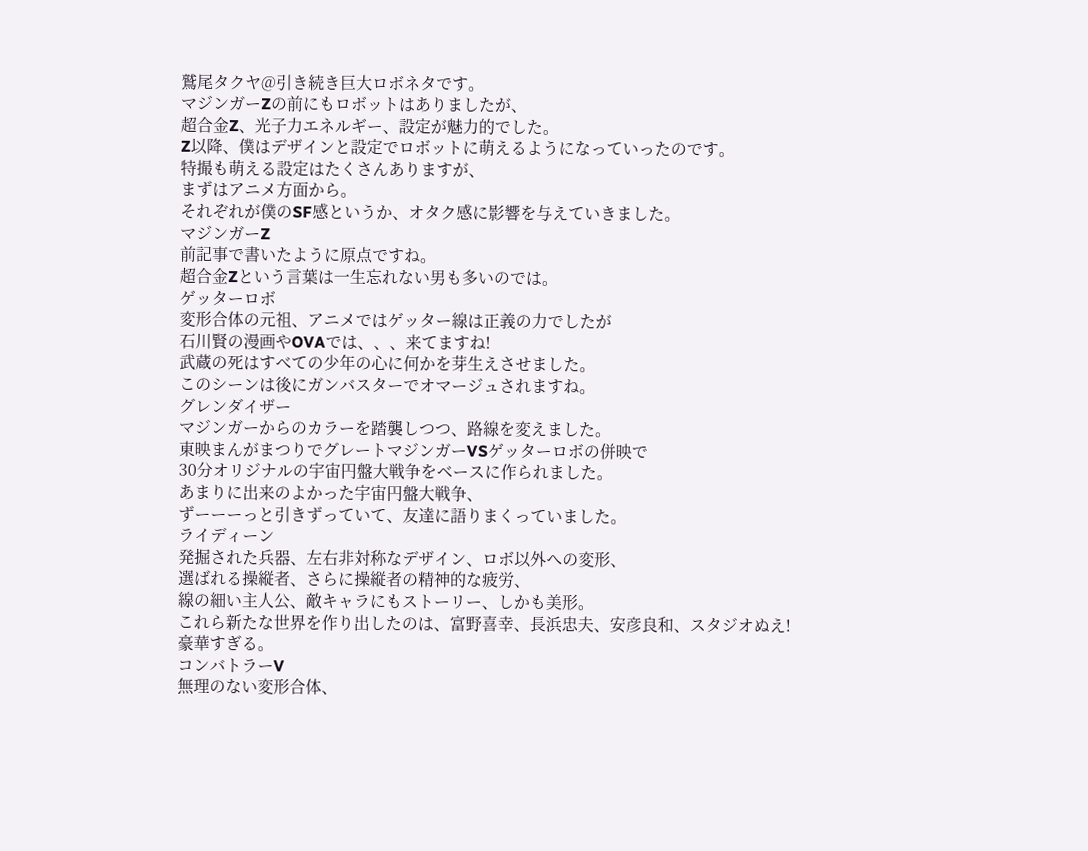鷲尾タクヤ@引き続き巨大ロボネタです。
マジンガーZの前にもロボットはありましたが、
超合金Z、光子力エネルギー、設定が魅力的でした。
Z以降、僕はデザインと設定でロボットに萌えるようになっていったのです。
特撮も萌える設定はたくさんありますが、
まずはアニメ方面から。
それぞれが僕のSF感というか、オタク感に影響を与えていきました。
マジンガーZ
前記事で書いたように原点ですね。
超合金Zという言葉は一生忘れない男も多いのでは。
ゲッターロボ
変形合体の元祖、アニメではゲッター線は正義の力でしたが
石川賢の漫画やOVAでは、、、来てますね!
武蔵の死はすべての少年の心に何かを芽生えさせました。
このシーンは後にガンバスターでオマージュされますね。
グレンダイザー
マジンガーからのカラーを踏襲しつつ、路線を変えました。
東映まんがまつりでグレートマジンガーVSゲッターロボの併映で
30分オリジナルの宇宙円盤大戦争をベースに作られました。
あまりに出来のよかった宇宙円盤大戦争、
ずーーーっと引きずっていて、友達に語りまくっていました。
ライディーン
発掘された兵器、左右非対称なデザイン、ロボ以外への変形、
選ばれる操縦者、さらに操縦者の精神的な疲労、
線の細い主人公、敵キャラにもストーリー、しかも美形。
これら新たな世界を作り出したのは、富野喜幸、長浜忠夫、安彦良和、スタジオぬえ!
豪華すぎる。
コンバトラーV
無理のない変形合体、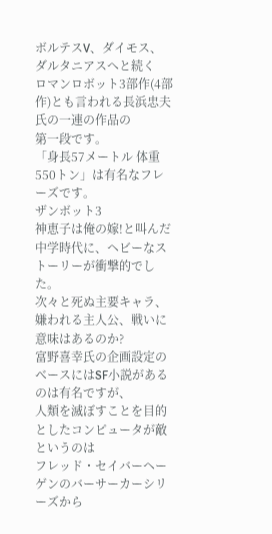ボルテスV、ダイモス、ダルタニアスへと続く
ロマンロボット3部作(4部作)とも言われる長浜忠夫氏の一連の作品の
第一段です。
「身長57メートル 体重550トン」は有名なフレーズです。
ザンボット3
神恵子は俺の嫁!と叫んだ中学時代に、ヘビーなストーリーが衝撃的でした。
次々と死ぬ主要キャラ、嫌われる主人公、戦いに意味はあるのか?
富野喜幸氏の企画設定のベースにはSF小説があるのは有名ですが、
人類を滅ぼすことを目的としたコンピュータが敵というのは
フレッド・セイバーヘーゲンのバーサーカーシリーズから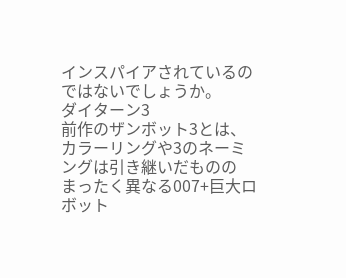インスパイアされているのではないでしょうか。
ダイターン3
前作のザンボット3とは、カラーリングや3のネーミングは引き継いだものの
まったく異なる007+巨大ロボット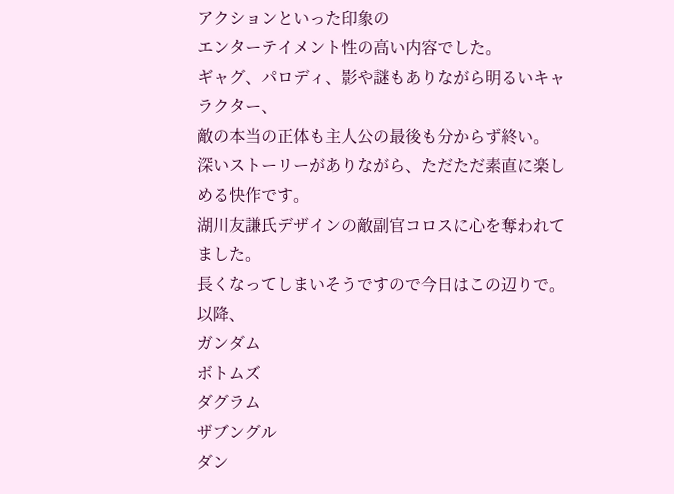アクションといった印象の
エンターテイメント性の高い内容でした。
ギャグ、パロディ、影や謎もありながら明るいキャラクター、
敵の本当の正体も主人公の最後も分からず終い。
深いストーリーがありながら、ただただ素直に楽しめる快作です。
湖川友謙氏デザインの敵副官コロスに心を奪われてました。
長くなってしまいそうですので今日はこの辺りで。
以降、
ガンダム
ボトムズ
ダグラム
ザブングル
ダン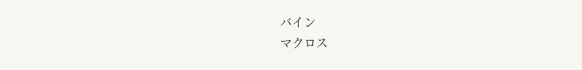バイン
マクロス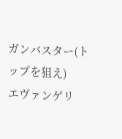ガンバスター(トップを狙え)
エヴァンゲリ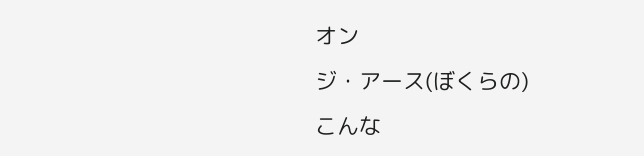オン
ジ・アース(ぼくらの)
こんな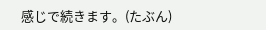感じで続きます。(たぶん)